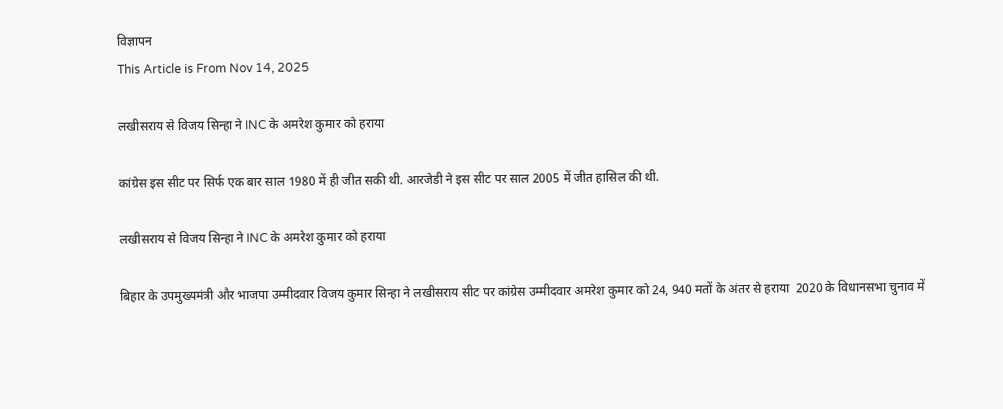विज्ञापन
This Article is From Nov 14, 2025

लखीसराय से विजय सिन्हा ने INC के अमरेश कुमार को हराया

कांग्रेस इस सीट पर सिर्फ एक बार साल 1980 में ही जीत सकी थी. आरजेडी ने इस सीट पर साल 2005 में जीत हासिल की थी.

लखीसराय से विजय सिन्हा ने INC के अमरेश कुमार को हराया

बिहार के उपमुख्यमंत्री और भाजपा उम्मीदवार विजय कुमार सिन्हा ने लखीसराय सीट पर कांग्रेस उम्मीदवार अमरेश कुमार को 24, 940 मतों के अंतर से हराया  2020 के विधानसभा चुनाव में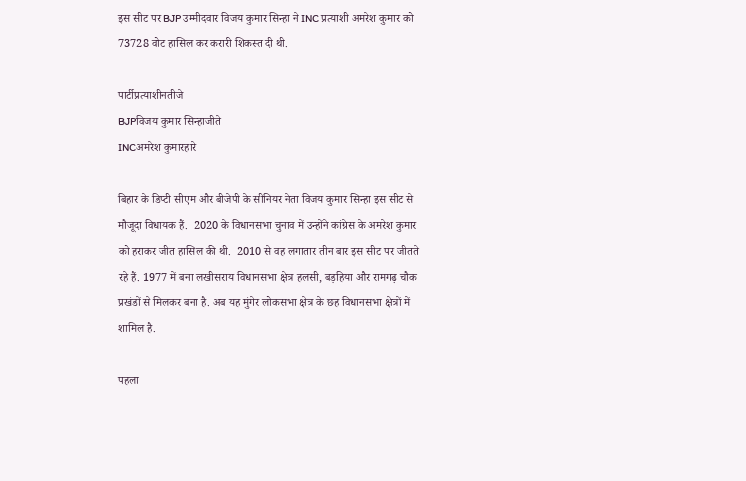इस सीट पर BJP उम्मीदवार विजय कुमार सिन्हा ने INC प्रत्याशी अमरेश कुमार को 73728 वोट हासिल कर करारी शिकस्त दी थी.

पार्टीप्रत्याशीनतीजे
BJPविजय कुमार सिन्हाजीते
INCअमरेश कुमारहारे

बिहार के डिप्टी सीएम और बीजेपी के सीनियर नेता विजय कुमार सिन्हा इस सीट से मौजूदा विधायक हैं.  2020 के विधानसभा चुनाव में उन्होंने कांग्रेस के अमरेश कुमार को हराकर जीत हासिल की थी.  2010 से वह लगातार तीन बार इस सीट पर जीतते रहे हैं. 1977 में बना लखीसराय विधानसभा क्षेत्र हलसी, बड़हिया और रामगढ़ चौक प्रखंडों से मिलकर बना है. अब यह मुंगेर लोकसभा क्षेत्र के छह विधानसभा क्षेत्रों में शामिल है.

पहला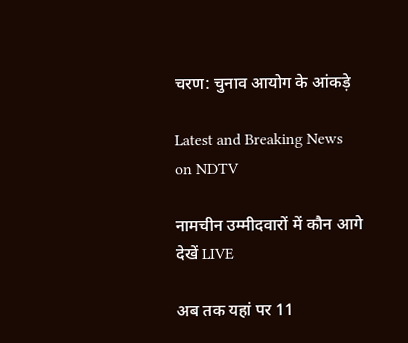चरण: चुनाव आयोग के आंकड़े

Latest and Breaking News on NDTV

नामचीन उम्मीदवारों में कौन आगे देखें LIVE

अब तक यहां पर 11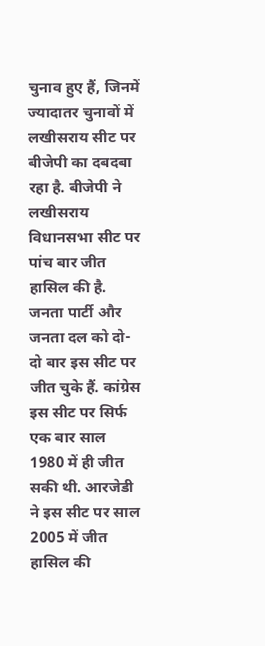चुनाव हुए हैं, जिनमें ज्यादातर चुनावों में लखीसराय सीट पर बीजेपी का दबदबा रहा है. बीजेपी ने लखीसराय विधानसभा सीट पर पांच बार जीत हासिल की है. जनता पार्टी और जनता दल को दो-दो बार इस सीट पर जीत चुके हैं. कांग्रेस इस सीट पर सिर्फ एक बार साल 1980 में ही जीत सकी थी. आरजेडी ने इस सीट पर साल 2005 में जीत हासिल की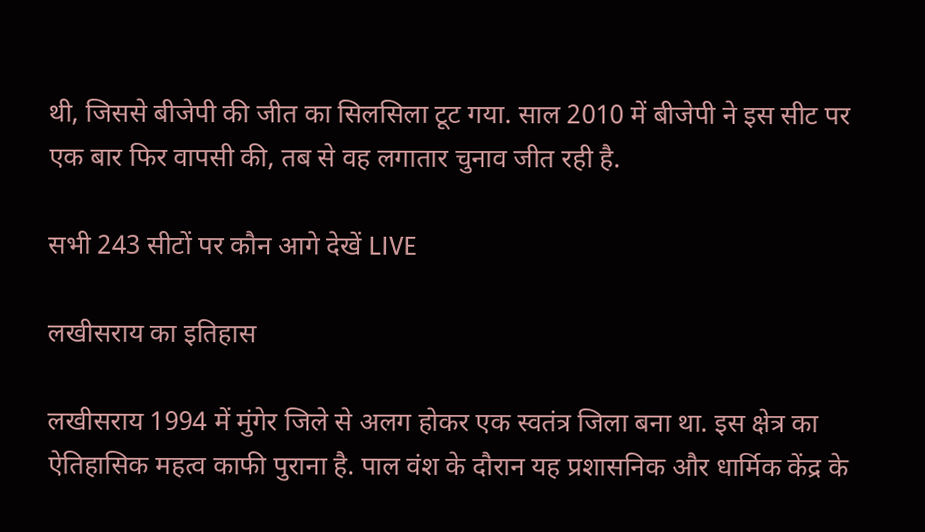थी, जिससे बीजेपी की जीत का सिलसिला टूट गया. साल 2010 में बीजेपी ने इस सीट पर एक बार फिर वापसी की, तब से वह लगातार चुनाव जीत रही है.

सभी 243 सीटों पर कौन आगे देखें LIVE

लखीसराय का इतिहास

लखीसराय 1994 में मुंगेर जिले से अलग होकर एक स्वतंत्र जिला बना था. इस क्षेत्र का ऐतिहासिक महत्व काफी पुराना है. पाल वंश के दौरान यह प्रशासनिक और धार्मिक केंद्र के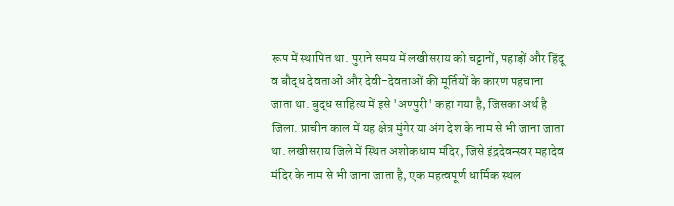रूप में स्थापित था. पुराने समय में लखीसराय को चट्टानों, पहाड़ों और हिंदू व बौद्ध देवताओं और देवी-देवताओं की मूर्तियों के कारण पहचाना जाता था. बुद्ध साहित्य में इसे 'अण्पुरी' कहा गया है, जिसका अर्थ है जिला. प्राचीन काल में यह क्षेत्र मुंगेर या अंग देश के नाम से भी जाना जाता था. लखीसराय जिले में स्थित अशोकधाम मंदिर, जिसे इंद्रदेवन्स्वर महादेव मंदिर के नाम से भी जाना जाता है, एक महत्वपूर्ण धार्मिक स्थल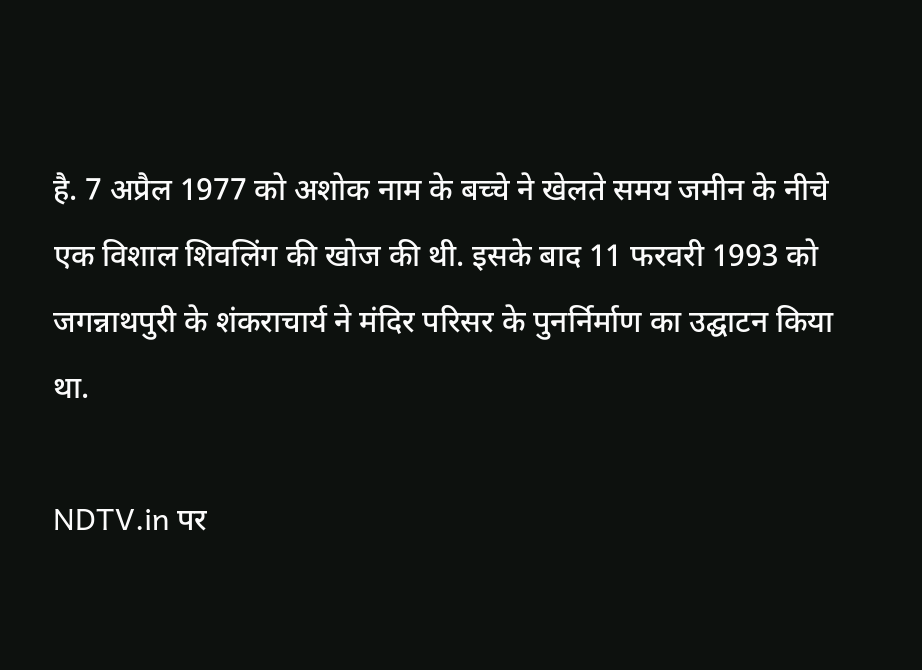है. 7 अप्रैल 1977 को अशोक नाम के बच्चे ने खेलते समय जमीन के नीचे एक विशाल शिवलिंग की खोज की थी. इसके बाद 11 फरवरी 1993 को जगन्नाथपुरी के शंकराचार्य ने मंदिर परिसर के पुनर्निर्माण का उद्घाटन किया था.

NDTV.in पर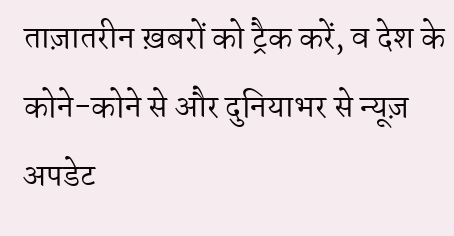ताज़ातरीन ख़बरों को ट्रैक करें, व देश के कोने-कोने से और दुनियाभर से न्यूज़ अपडेट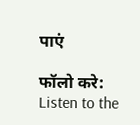पाएं

फॉलो करे:
Listen to the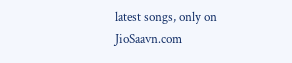latest songs, only on JioSaavn.com